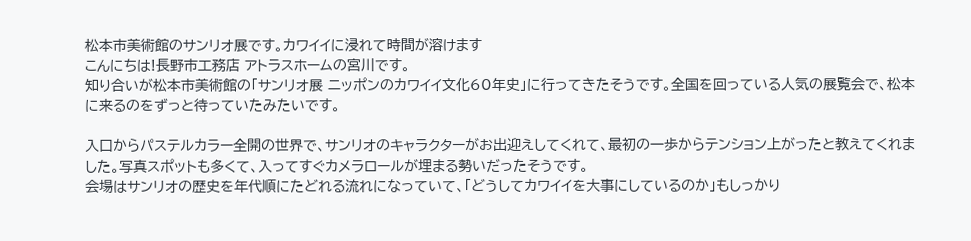松本市美術館のサンリオ展です。カワイイに浸れて時間が溶けます
こんにちは!長野市工務店 アトラスホームの宮川です。
知り合いが松本市美術館の「サンリオ展 ニッポンのカワイイ文化60年史」に行ってきたそうです。全国を回っている人気の展覧会で、松本に来るのをずっと待っていたみたいです。

入口からパステルカラー全開の世界で、サンリオのキャラクターがお出迎えしてくれて、最初の一歩からテンション上がったと教えてくれました。写真スポットも多くて、入ってすぐカメラロールが埋まる勢いだったそうです。
会場はサンリオの歴史を年代順にたどれる流れになっていて、「どうしてカワイイを大事にしているのか」もしっかり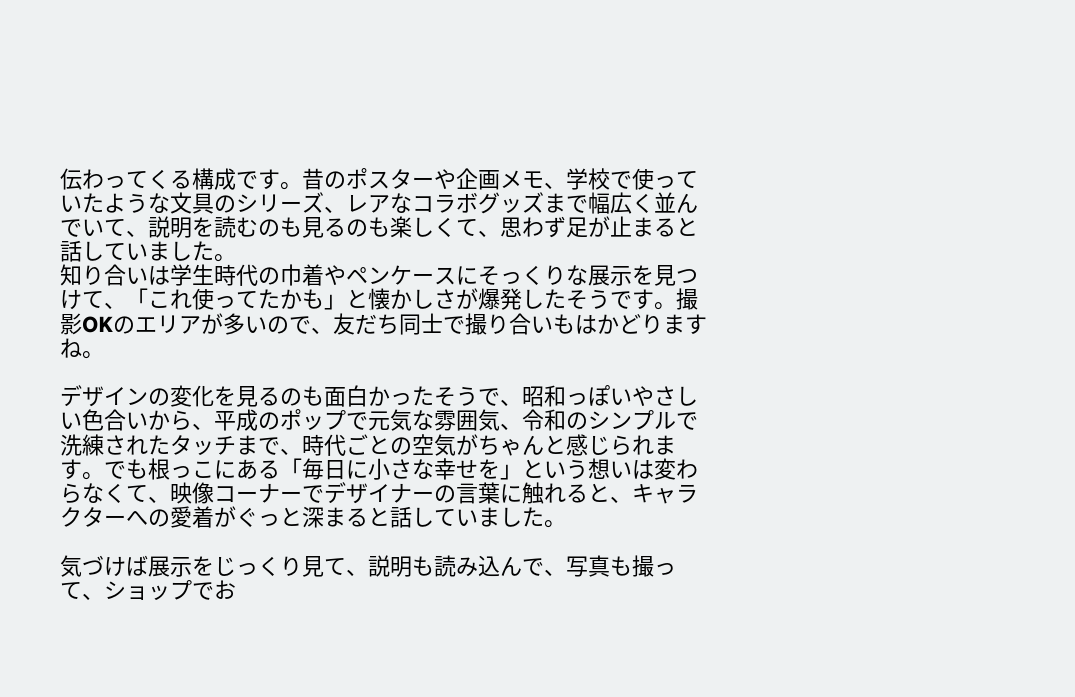伝わってくる構成です。昔のポスターや企画メモ、学校で使っていたような文具のシリーズ、レアなコラボグッズまで幅広く並んでいて、説明を読むのも見るのも楽しくて、思わず足が止まると話していました。
知り合いは学生時代の巾着やペンケースにそっくりな展示を見つけて、「これ使ってたかも」と懐かしさが爆発したそうです。撮影OKのエリアが多いので、友だち同士で撮り合いもはかどりますね。

デザインの変化を見るのも面白かったそうで、昭和っぽいやさしい色合いから、平成のポップで元気な雰囲気、令和のシンプルで洗練されたタッチまで、時代ごとの空気がちゃんと感じられます。でも根っこにある「毎日に小さな幸せを」という想いは変わらなくて、映像コーナーでデザイナーの言葉に触れると、キャラクターへの愛着がぐっと深まると話していました。

気づけば展示をじっくり見て、説明も読み込んで、写真も撮って、ショップでお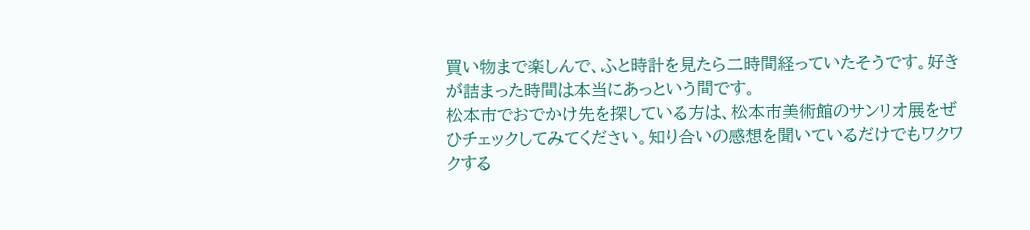買い物まで楽しんで、ふと時計を見たら二時間経っていたそうです。好きが詰まった時間は本当にあっという間です。
松本市でおでかけ先を探している方は、松本市美術館のサンリオ展をぜひチェックしてみてください。知り合いの感想を聞いているだけでもワクワクする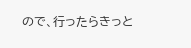ので、行ったらきっと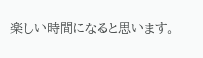楽しい時間になると思います。